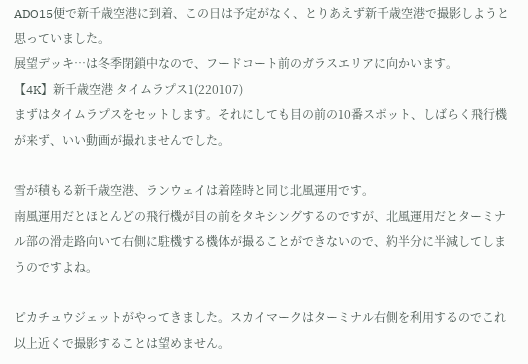ADO15便で新千歳空港に到着、この日は予定がなく、とりあえず新千歳空港で撮影しようと思っていました。
展望デッキ…は冬季閉鎖中なので、フードコート前のガラスエリアに向かいます。
【4K】新千歳空港 タイムラプス1(220107)
まずはタイムラプスをセットします。それにしても目の前の10番スポット、しばらく飛行機が来ず、いい動画が撮れませんでした。

雪が積もる新千歳空港、ランウェイは着陸時と同じ北風運用です。
南風運用だとほとんどの飛行機が目の前をタキシングするのですが、北風運用だとターミナル部の滑走路向いて右側に駐機する機体が撮ることができないので、約半分に半減してしまうのですよね。

ピカチュウジェットがやってきました。スカイマークはターミナル右側を利用するのでこれ以上近くで撮影することは望めません。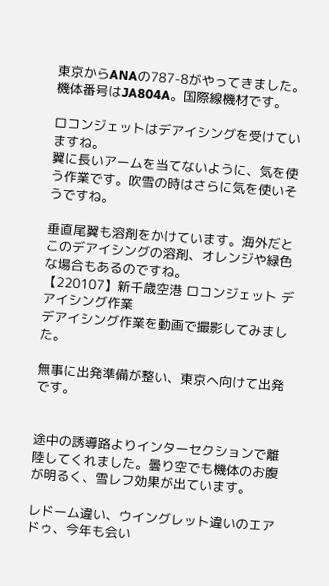東京からANAの787-8がやってきました。機体番号はJA804A。国際線機材です。

ロコンジェットはデアイシングを受けていますね。
翼に長いアームを当てないように、気を使う作業です。吹雪の時はさらに気を使いそうですね。

垂直尾翼も溶剤をかけています。海外だとこのデアイシングの溶剤、オレンジや緑色な場合もあるのですね。
【220107】新千歳空港 ロコンジェット デアイシング作業
デアイシング作業を動画で撮影してみました。

無事に出発準備が整い、東京へ向けて出発です。


途中の誘導路よりインターセクションで離陸してくれました。曇り空でも機体のお腹が明るく、雪レフ効果が出ています。

レドーム違い、ウイングレット違いのエアドゥ、今年も会い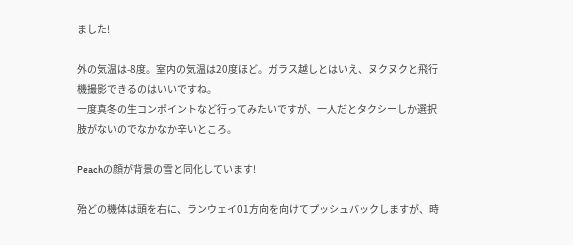ました!

外の気温は-8度。室内の気温は20度ほど。ガラス越しとはいえ、ヌクヌクと飛行機撮影できるのはいいですね。
一度真冬の生コンポイントなど行ってみたいですが、一人だとタクシーしか選択肢がないのでなかなか辛いところ。

Peachの顔が背景の雪と同化しています!

殆どの機体は頭を右に、ランウェイ01方向を向けてプッシュバックしますが、時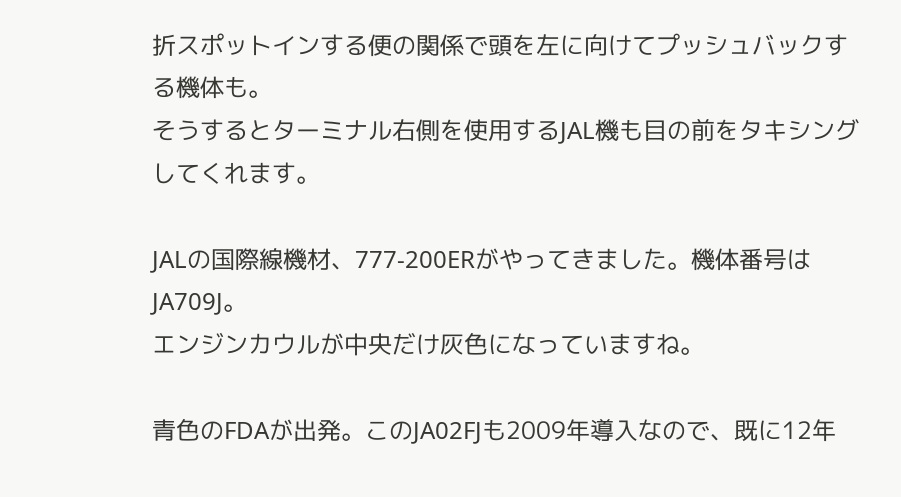折スポットインする便の関係で頭を左に向けてプッシュバックする機体も。
そうするとターミナル右側を使用するJAL機も目の前をタキシングしてくれます。

JALの国際線機材、777-200ERがやってきました。機体番号はJA709J。
エンジンカウルが中央だけ灰色になっていますね。

青色のFDAが出発。このJA02FJも2009年導入なので、既に12年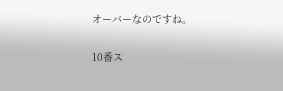オーバーなのですね。

10番ス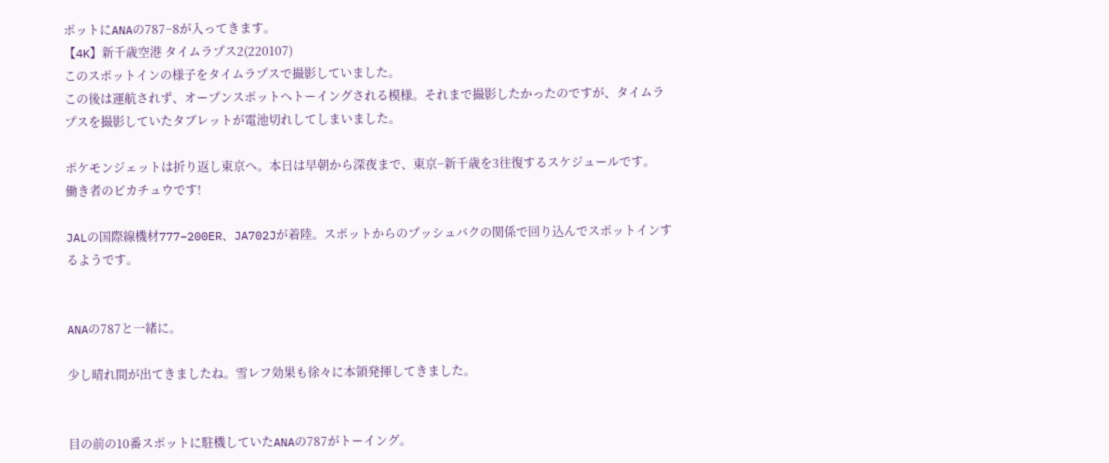ポットにANAの787−8が入ってきます。
【4K】新千歳空港 タイムラプス2(220107)
このスポットインの様子をタイムラプスで撮影していました。
この後は運航されず、オープンスポットへトーイングされる模様。それまで撮影したかったのですが、タイムラプスを撮影していたタブレットが電池切れしてしまいました。

ポケモンジェットは折り返し東京へ。本日は早朝から深夜まで、東京−新千歳を3往復するスケジュールです。
働き者のピカチュウです!

JALの国際線機材777−200ER、JA702Jが着陸。スポットからのプッシュバクの関係で回り込んでスポットインするようです。


ANAの787と一緒に。

少し晴れ間が出てきましたね。雪レフ効果も徐々に本領発揮してきました。


目の前の10番スポットに駐機していたANAの787がトーイング。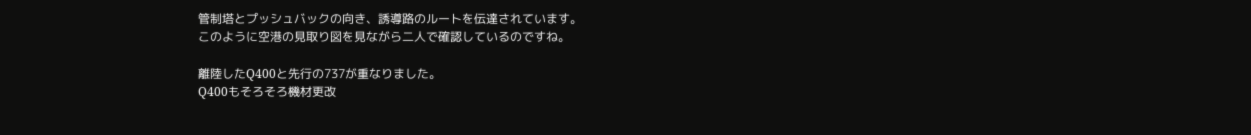管制塔とプッシュバックの向き、誘導路のルートを伝達されています。
このように空港の見取り図を見ながら二人で確認しているのですね。

離陸したQ400と先行の737が重なりました。
Q400もそろそろ機材更改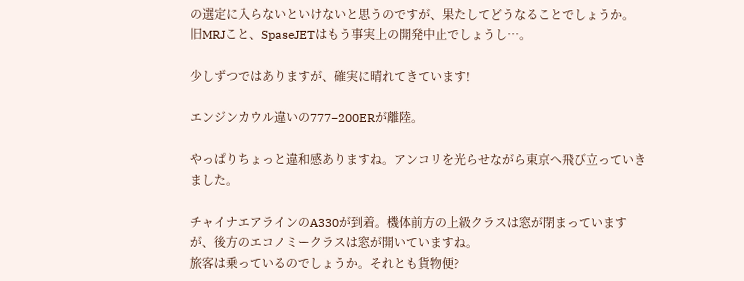の選定に入らないといけないと思うのですが、果たしてどうなることでしょうか。
旧MRJこと、SpaseJETはもう事実上の開発中止でしょうし…。

少しずつではありますが、確実に晴れてきています!

エンジンカウル違いの777−200ERが離陸。

やっぱりちょっと違和感ありますね。アンコリを光らせながら東京へ飛び立っていきました。

チャイナエアラインのA330が到着。機体前方の上級クラスは窓が閉まっていますが、後方のエコノミークラスは窓が開いていますね。
旅客は乗っているのでしょうか。それとも貨物便?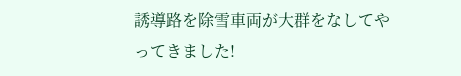誘導路を除雪車両が大群をなしてやってきました!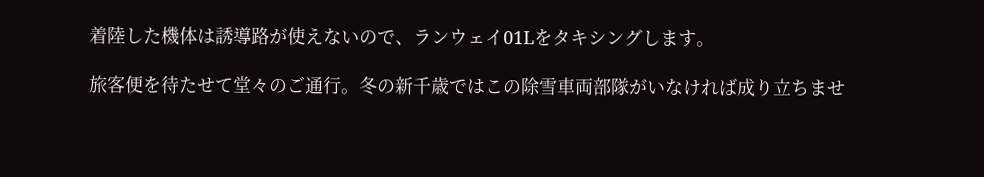着陸した機体は誘導路が使えないので、ランウェイ01Lをタキシングします。

旅客便を待たせて堂々のご通行。冬の新千歳ではこの除雪車両部隊がいなければ成り立ちませ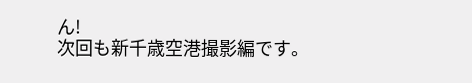ん!
次回も新千歳空港撮影編です。